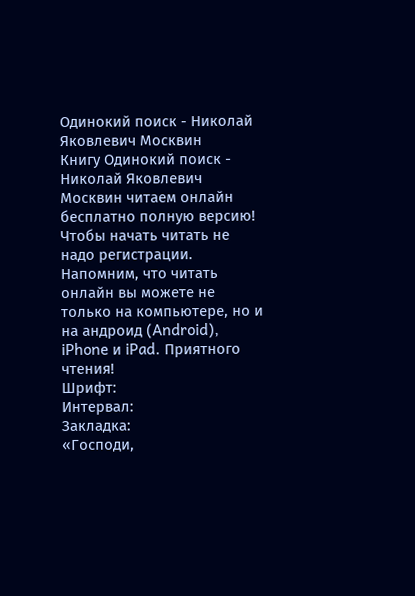Одинокий поиск - Николай Яковлевич Москвин
Книгу Одинокий поиск - Николай Яковлевич Москвин читаем онлайн бесплатно полную версию! Чтобы начать читать не надо регистрации. Напомним, что читать онлайн вы можете не только на компьютере, но и на андроид (Android), iPhone и iPad. Приятного чтения!
Шрифт:
Интервал:
Закладка:
«Господи,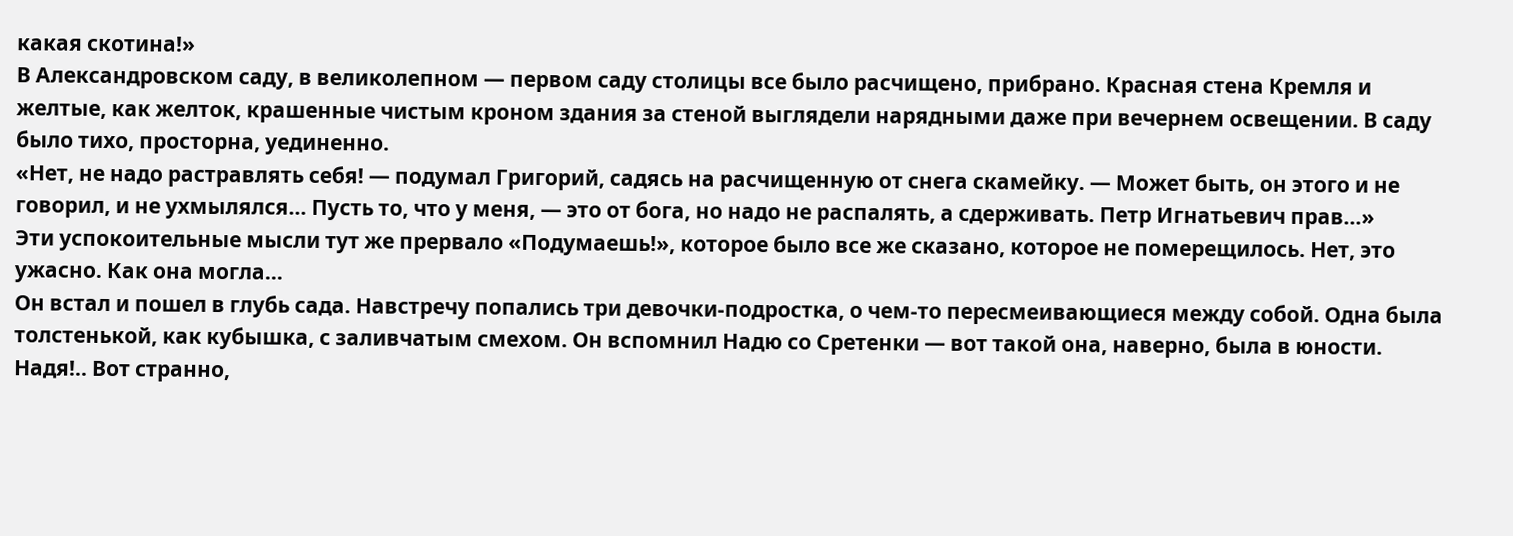какая скотина!»
В Александровском саду, в великолепном — первом саду столицы все было расчищено, прибрано. Красная стена Кремля и желтые, как желток, крашенные чистым кроном здания за стеной выглядели нарядными даже при вечернем освещении. В саду было тихо, просторна, уединенно.
«Нет, не надо растравлять себя! — подумал Григорий, садясь на расчищенную от снега скамейку. — Может быть, он этого и не говорил, и не ухмылялся… Пусть то, что у меня, — это от бога, но надо не распалять, а сдерживать. Петр Игнатьевич прав…»
Эти успокоительные мысли тут же прервало «Подумаешь!», которое было все же сказано, которое не померещилось. Нет, это ужасно. Как она могла…
Он встал и пошел в глубь сада. Навстречу попались три девочки-подростка, о чем-то пересмеивающиеся между собой. Одна была толстенькой, как кубышка, с заливчатым смехом. Он вспомнил Надю со Сретенки — вот такой она, наверно, была в юности.
Надя!.. Вот странно,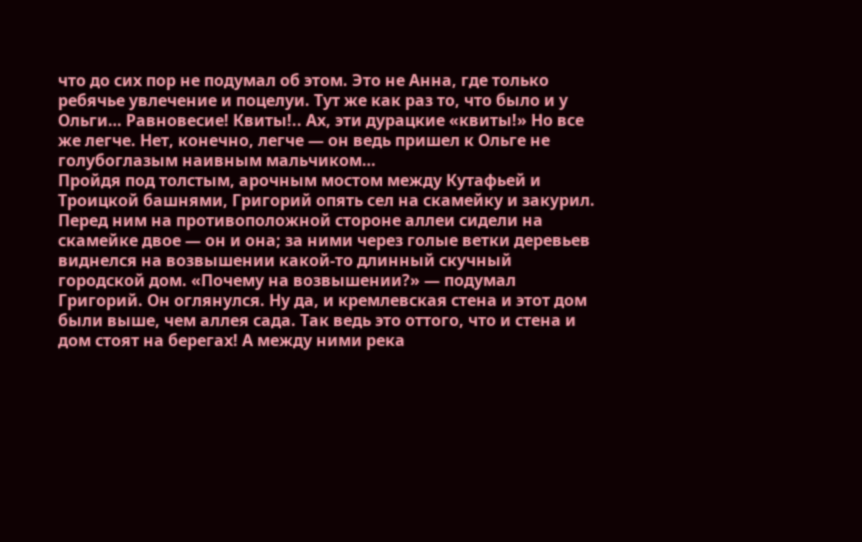что до сих пор не подумал об этом. Это не Анна, где только ребячье увлечение и поцелуи. Тут же как раз то, что было и у Ольги… Равновесие! Квиты!.. Ах, эти дурацкие «квиты!» Но все же легче. Нет, конечно, легче — он ведь пришел к Ольге не голубоглазым наивным мальчиком…
Пройдя под толстым, арочным мостом между Кутафьей и Троицкой башнями, Григорий опять сел на скамейку и закурил. Перед ним на противоположной стороне аллеи сидели на скамейке двое — он и она; за ними через голые ветки деревьев виднелся на возвышении какой-то длинный скучный городской дом. «Почему на возвышении?» — подумал Григорий. Он оглянулся. Ну да, и кремлевская стена и этот дом были выше, чем аллея сада. Так ведь это оттого, что и стена и дом стоят на берегах! А между ними река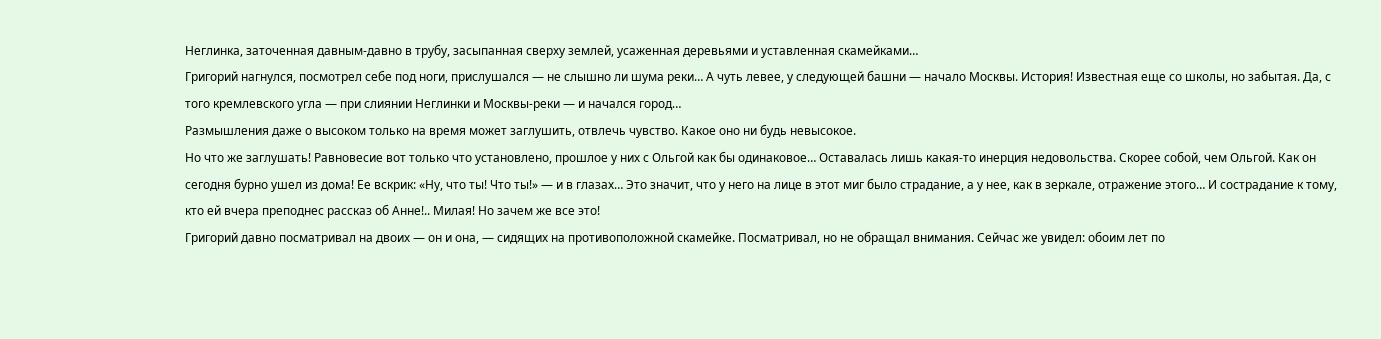Неглинка, заточенная давным-давно в трубу, засыпанная сверху землей, усаженная деревьями и уставленная скамейками…
Григорий нагнулся, посмотрел себе под ноги, прислушался — не слышно ли шума реки… А чуть левее, у следующей башни — начало Москвы. История! Известная еще со школы, но забытая. Да, с того кремлевского угла — при слиянии Неглинки и Москвы-реки — и начался город…
Размышления даже о высоком только на время может заглушить, отвлечь чувство. Какое оно ни будь невысокое.
Но что же заглушать! Равновесие вот только что установлено, прошлое у них с Ольгой как бы одинаковое… Оставалась лишь какая-то инерция недовольства. Скорее собой, чем Ольгой. Как он сегодня бурно ушел из дома! Ее вскрик: «Ну, что ты! Что ты!» — и в глазах… Это значит, что у него на лице в этот миг было страдание, а у нее, как в зеркале, отражение этого… И сострадание к тому, кто ей вчера преподнес рассказ об Анне!.. Милая! Но зачем же все это!
Григорий давно посматривал на двоих — он и она, — сидящих на противоположной скамейке. Посматривал, но не обращал внимания. Сейчас же увидел: обоим лет по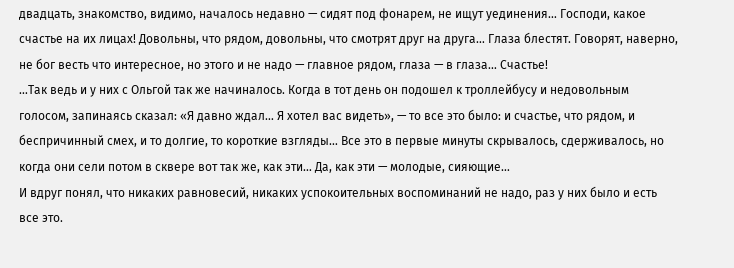двадцать, знакомство, видимо, началось недавно — сидят под фонарем, не ищут уединения… Господи, какое счастье на их лицах! Довольны, что рядом, довольны, что смотрят друг на друга… Глаза блестят. Говорят, наверно, не бог весть что интересное, но этого и не надо — главное рядом, глаза — в глаза… Счастье!
…Так ведь и у них с Ольгой так же начиналось. Когда в тот день он подошел к троллейбусу и недовольным голосом, запинаясь сказал: «Я давно ждал… Я хотел вас видеть», — то все это было: и счастье, что рядом, и беспричинный смех, и то долгие, то короткие взгляды… Все это в первые минуты скрывалось, сдерживалось, но когда они сели потом в сквере вот так же, как эти… Да, как эти — молодые, сияющие…
И вдруг понял, что никаких равновесий, никаких успокоительных воспоминаний не надо, раз у них было и есть все это.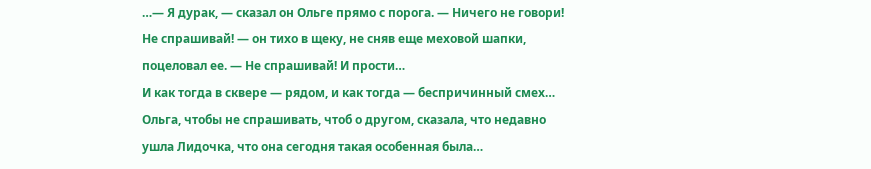…— Я дурак, — сказал он Ольге прямо с порога. — Ничего не говори! Не спрашивай! — он тихо в щеку, не сняв еще меховой шапки, поцеловал ее. — Не спрашивай! И прости…
И как тогда в сквере — рядом, и как тогда — беспричинный смех…
Ольга, чтобы не спрашивать, чтоб о другом, сказала, что недавно ушла Лидочка, что она сегодня такая особенная была…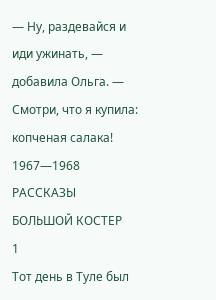— Ну, раздевайся и иди ужинать, — добавила Ольга. — Смотри, что я купила: копченая салака!
1967—1968
РАССКАЗЫ
БОЛЬШОЙ КОСТЕР
1
Тот день в Туле был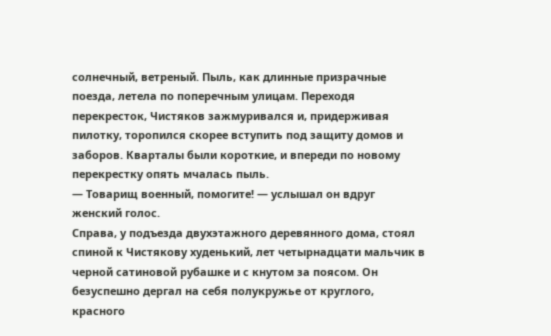солнечный, ветреный. Пыль, как длинные призрачные поезда, летела по поперечным улицам. Переходя перекресток, Чистяков зажмуривался и, придерживая пилотку, торопился скорее вступить под защиту домов и заборов. Кварталы были короткие, и впереди по новому перекрестку опять мчалась пыль.
— Товарищ военный, помогите! — услышал он вдруг женский голос.
Справа, у подъезда двухэтажного деревянного дома, стоял спиной к Чистякову худенький, лет четырнадцати мальчик в черной сатиновой рубашке и с кнутом за поясом. Он безуспешно дергал на себя полукружье от круглого, красного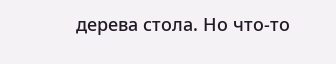дерева стола. Но что-то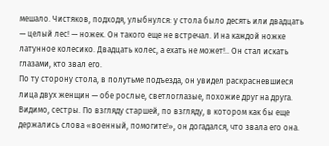мешало. Чистяков, подходя, улыбнулся: у стола было десять или двадцать — целый лес! — ножек. Он такого еще не встречал. И на каждой ножке латунное колесико. Двадцать колес, а ехать не может!.. Он стал искать глазами, кто звал его.
По ту сторону стола, в полутьме подъезда, он увидел раскрасневшиеся лица двух женщин — обе рослые, светлоглазые, похожие друг на друга. Видимо, сестры. По взгляду старшей, по взгляду, в котором как бы еще держались слова «военный, помогите!», он догадался, что звала его она.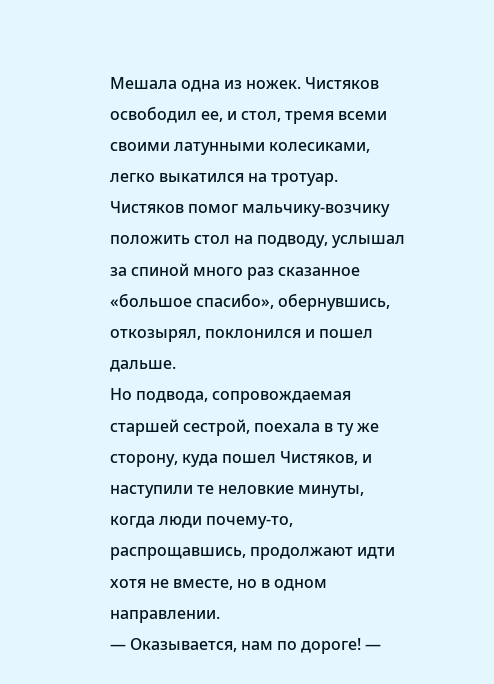Мешала одна из ножек. Чистяков освободил ее, и стол, тремя всеми своими латунными колесиками, легко выкатился на тротуар. Чистяков помог мальчику-возчику положить стол на подводу, услышал за спиной много раз сказанное «большое спасибо», обернувшись, откозырял, поклонился и пошел дальше.
Но подвода, сопровождаемая старшей сестрой, поехала в ту же сторону, куда пошел Чистяков, и наступили те неловкие минуты, когда люди почему-то, распрощавшись, продолжают идти хотя не вместе, но в одном направлении.
— Оказывается, нам по дороге! —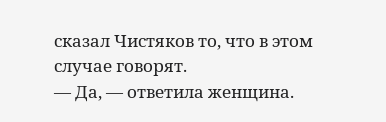сказал Чистяков то, что в этом случае говорят.
— Да, — ответила женщина.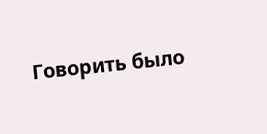Говорить было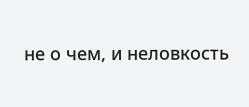не о чем, и неловкость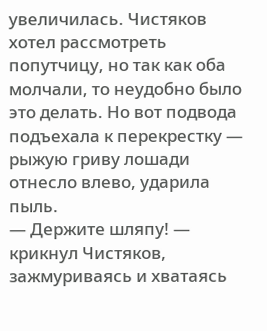увеличилась. Чистяков хотел рассмотреть попутчицу, но так как оба молчали, то неудобно было это делать. Но вот подвода подъехала к перекрестку — рыжую гриву лошади отнесло влево, ударила пыль.
— Держите шляпу! — крикнул Чистяков, зажмуриваясь и хватаясь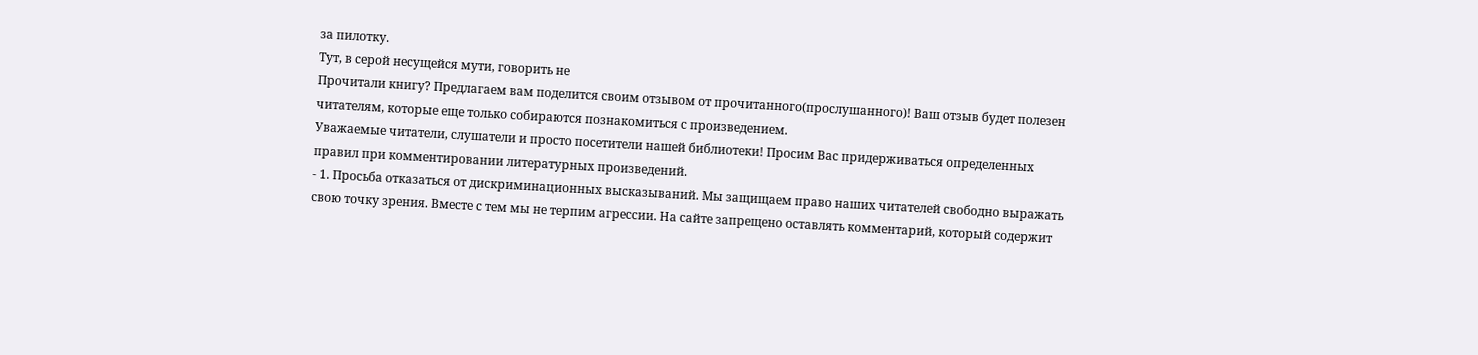за пилотку.
Тут, в серой несущейся мути, говорить не
Прочитали книгу? Предлагаем вам поделится своим отзывом от прочитанного(прослушанного)! Ваш отзыв будет полезен читателям, которые еще только собираются познакомиться с произведением.
Уважаемые читатели, слушатели и просто посетители нашей библиотеки! Просим Вас придерживаться определенных правил при комментировании литературных произведений.
- 1. Просьба отказаться от дискриминационных высказываний. Мы защищаем право наших читателей свободно выражать свою точку зрения. Вместе с тем мы не терпим агрессии. На сайте запрещено оставлять комментарий, который содержит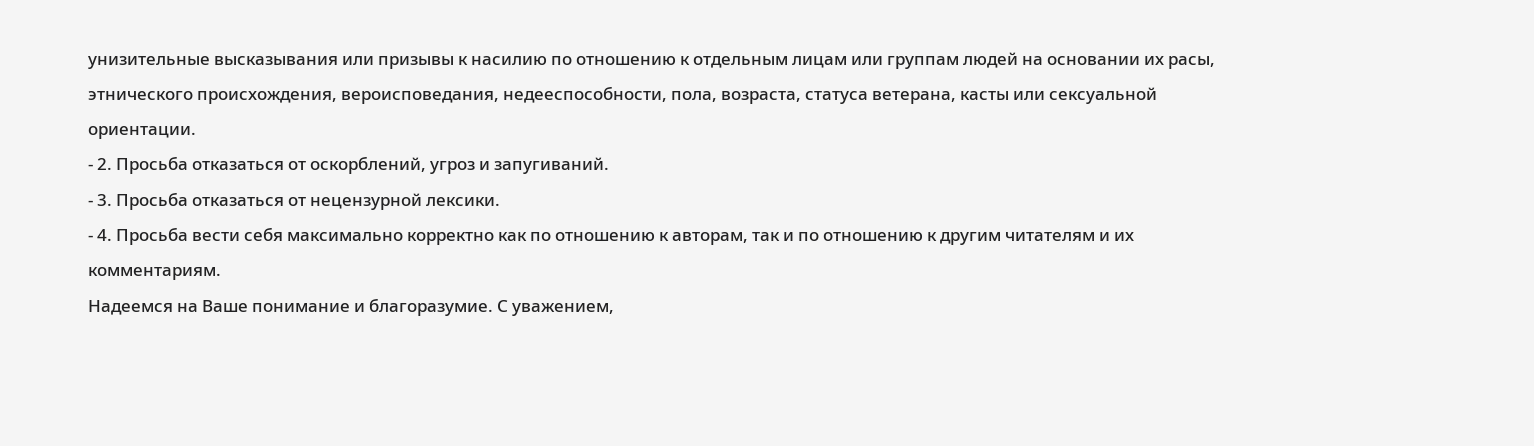унизительные высказывания или призывы к насилию по отношению к отдельным лицам или группам людей на основании их расы, этнического происхождения, вероисповедания, недееспособности, пола, возраста, статуса ветерана, касты или сексуальной ориентации.
- 2. Просьба отказаться от оскорблений, угроз и запугиваний.
- 3. Просьба отказаться от нецензурной лексики.
- 4. Просьба вести себя максимально корректно как по отношению к авторам, так и по отношению к другим читателям и их комментариям.
Надеемся на Ваше понимание и благоразумие. С уважением,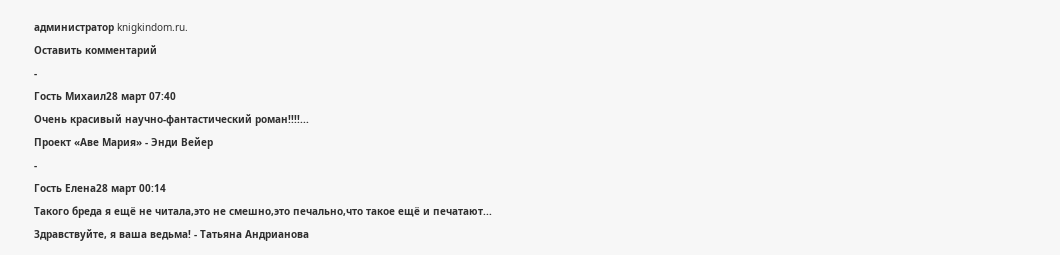администратор knigkindom.ru.
Оставить комментарий
-
Гость Михаил28 март 07:40
Очень красивый научно-фантастический роман!!!!...
Проект «Аве Мария» - Энди Вейер
-
Гость Елена28 март 00:14
Такого бреда я ещё не читала,это не смешно,это печально,что такое ещё и печатают...
Здравствуйте, я ваша ведьма! - Татьяна Андрианова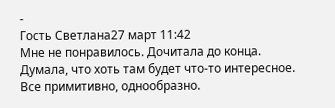-
Гость Светлана27 март 11:42
Мне не понравилось. Дочитала до конца. Думала, что хоть там будет что-то интересное. Все примитивно, однообразно.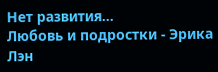Нет развития...
Любовь и подростки - Эрика Лэн